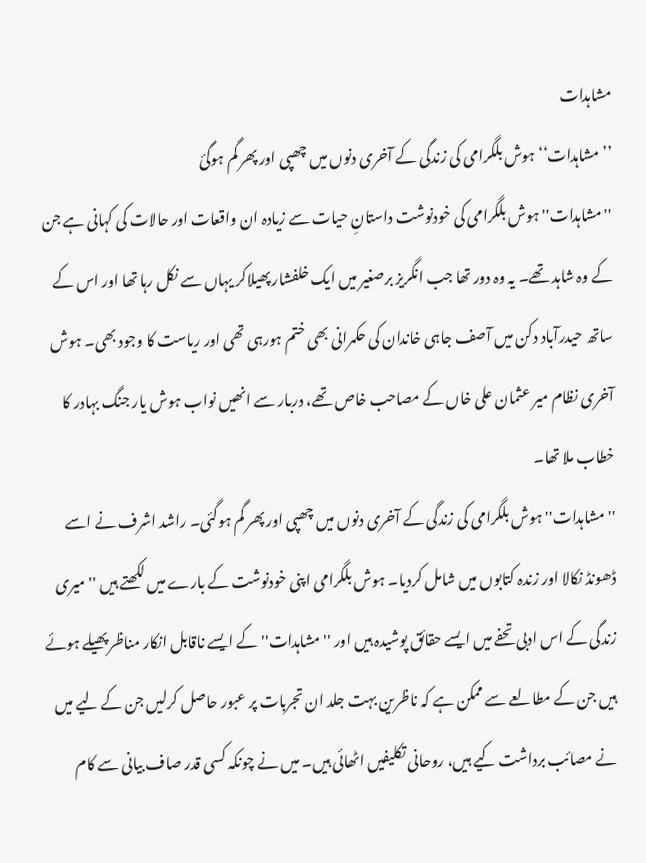مشاہدات
’’مشاہدات‘‘ ہوش بلگرامی کی زندگی کے آخری دنوں میں چھپی اور پھر گم ہوگئ
''مشاہدات'' ہوش بلگرامی کی خودنوشت داستانِ حیات سے زیادہ ان واقعات اور حالات کی کہانی ہے جن کے وہ شاہد تھے۔ یہ وہ دور تھا جب انگریز برصغیر میں ایک خلفشار پھیلاکر یہاں سے نکل رہا تھا اور اس کے ساتھ حیدرآباد دکن میں آصف جاہی خاندان کی حکمرانی بھی ختم ہورہی تھی اور ریاست کا وجود بھی۔ ہوش آخری نظام میر عثمان علی خاں کے مصاحب خاص تھے، دربار سے انھیں نواب ہوش یار جنگ بہادر کا خطاب ملا تھا۔
''مشاہدات'' ہوش بلگرامی کی زندگی کے آخری دنوں میں چھپی اور پھر گم ہوگئی۔ راشد اشرف نے اسے ڈھونڈ نکالا اور زندہ کتابوں میں شامل کردیا۔ ہوش بلگرامی اپنی خودنوشت کے بارے میں لکھتے ہیں ''میری زندگی کے اس ادبی تحفے میں ایسے حقائق پوشیدہ ہیں اور ''مشاہدات'' کے ایسے ناقابل انکار مناظر پھیلے ہوئے ہیں جن کے مطالعے سے ممکن ہے کہ ناظرین بہت جلد ان تجربات پر عبور حاصل کرلیں جن کے لیے میں نے مصائب برداشت کیے ہیں، روحانی تکلیفیں اٹھائی ہیں۔ میں نے چونکہ کسی قدر صاف بیانی سے کام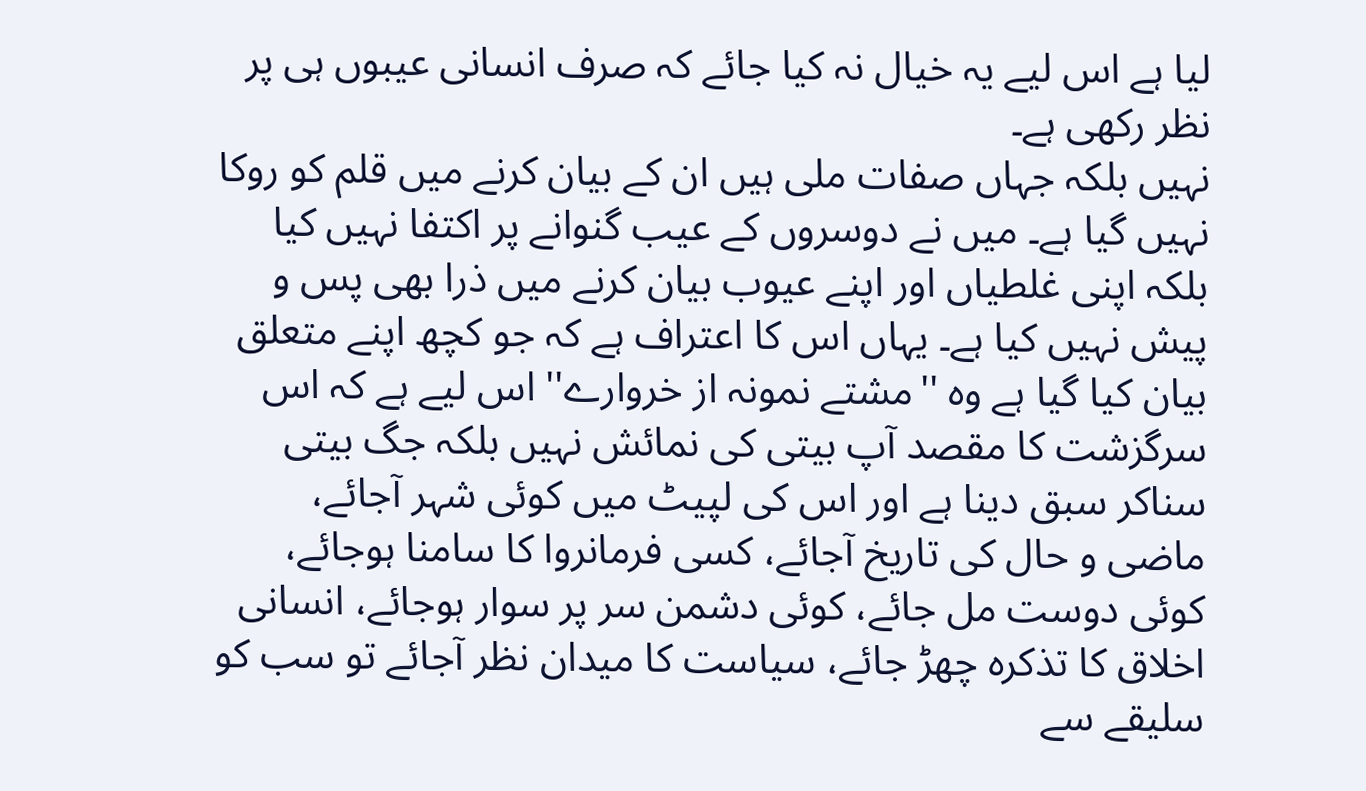لیا ہے اس لیے یہ خیال نہ کیا جائے کہ صرف انسانی عیبوں ہی پر نظر رکھی ہے۔
نہیں بلکہ جہاں صفات ملی ہیں ان کے بیان کرنے میں قلم کو روکا نہیں گیا ہے۔ میں نے دوسروں کے عیب گنوانے پر اکتفا نہیں کیا بلکہ اپنی غلطیاں اور اپنے عیوب بیان کرنے میں ذرا بھی پس و پیش نہیں کیا ہے۔ یہاں اس کا اعتراف ہے کہ جو کچھ اپنے متعلق بیان کیا گیا ہے وہ ''مشتے نمونہ از خروارے'' اس لیے ہے کہ اس سرگزشت کا مقصد آپ بیتی کی نمائش نہیں بلکہ جگ بیتی سناکر سبق دینا ہے اور اس کی لپیٹ میں کوئی شہر آجائے، ماضی و حال کی تاریخ آجائے، کسی فرمانروا کا سامنا ہوجائے، کوئی دوست مل جائے، کوئی دشمن سر پر سوار ہوجائے، انسانی اخلاق کا تذکرہ چھڑ جائے، سیاست کا میدان نظر آجائے تو سب کو سلیقے سے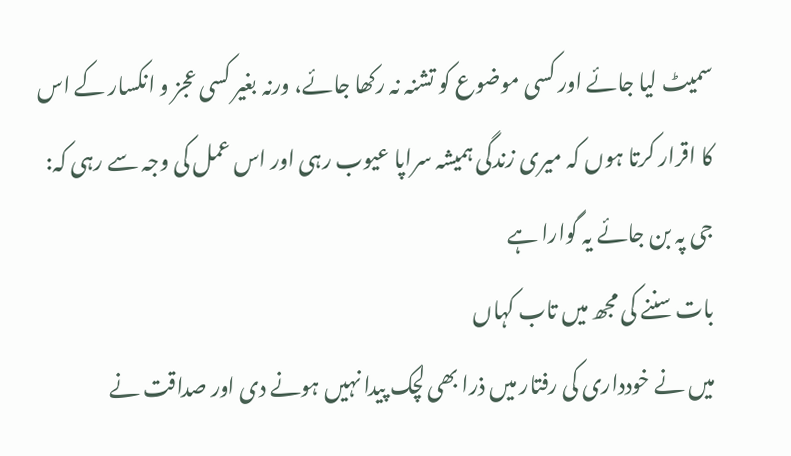سمیٹ لیا جائے اور کسی موضوع کو تشنہ نہ رکھا جائے، ورنہ بغیر کسی عجز و انکسار کے اس کا اقرار کرتا ہوں کہ میری زندگی ہمیشہ سراپا عیوب رہی اور اس عمل کی وجہ سے رہی کہ:
جی پہ بن جائے یہ گوارا ہے
بات سننے کی مجھ میں تاب کہاں
میں نے خودداری کی رفتار میں ذرا بھی لچک پیدا نہیں ہونے دی اور صداقت نے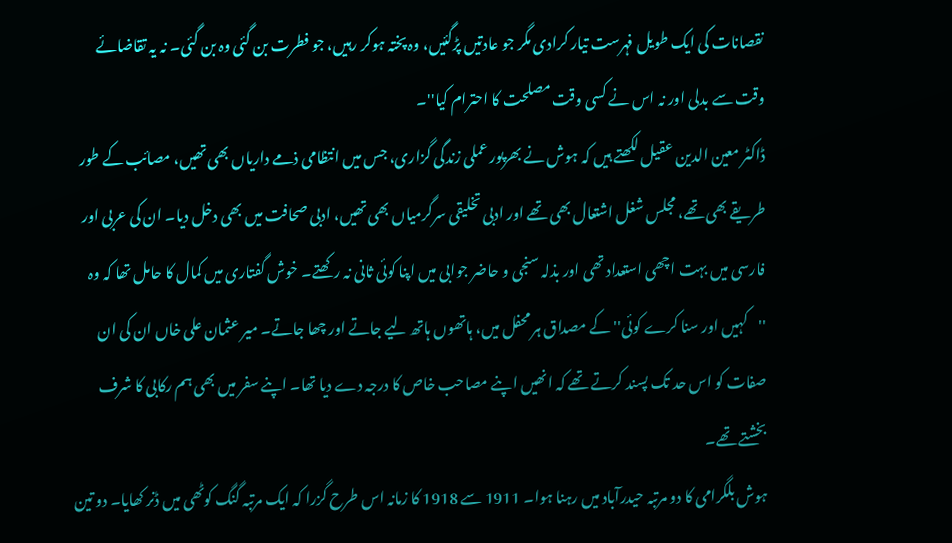نقصانات کی ایک طویل فہرست تیار کرادی مگر جو عادتیں پڑگئیں، وہ پختہ ہوکر رہیں، جو فطرت بن گئی وہ بن گئی۔ نہ یہ تقاضائے وقت سے بدلی اور نہ اس نے کسی وقت مصلحت کا احترام کیا''۔
ڈاکٹر معین الدین عقیل لکھتے ہیں کہ ہوش نے بھرپور عملی زندگی گزاری، جس میں انتظامی ذمے داریاں بھی تھیں، مصائب کے طور طریقے بھی تھے، مجلس شغل اشتعال بھی تھے اور ادبی تخلیقی سرگرمیاں بھی تھیں، ادبی صحافت میں بھی دخل دیا۔ ان کی عربی اور فارسی میں بہت اچھی استعداد تھی اور بذلہ سنجی و حاضر جوابی میں اپنا کوئی ثانی نہ رکھتے۔ خوش گفتاری میں کمال کا حامل تھا کہ وہ ''کہیں اور سنا کرے کوئی'' کے مصداق ہر محفل میں، ہاتھوں ہاتھ لیے جاتے اور چھا جاتے۔ میر عثمان علی خاں ان کی ان صفات کو اس حد تک پسند کرتے تھے کہ انھیں اپنے مصاحب خاص کا درجہ دے دیا تھا۔ اپنے سفر میں بھی ہم رکابی کا شرف بخشتے تھے۔
ہوش بلگرامی کا دو مرتبہ حیدرآباد میں رہنا ہوا۔ 1911 سے 1918 کا زمانہ اس طرح گزرا کہ ایک مرتبہ گنگ کوٹھی میں ڈنر کھایا۔ دو تین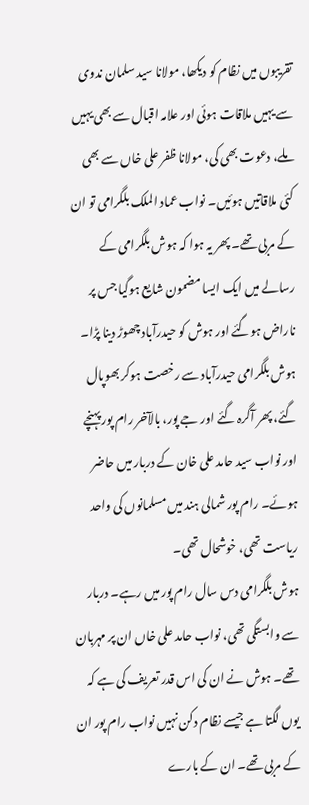تقریبوں میں نظام کو دیکھا، مولانا سید سلمان ندوی سے یہیں ملاقات ہوئی اور علامہ اقبال سے بھی یہیں ملے، دعوت بھی کی، مولانا ظفر علی خاں سے بھی کئی ملاقاتیں ہوئیں۔ نواب عماد الملک بلگرامی تو ان کے مربی تھے۔ پھر یہ ہوا کہ ہوش بلگرامی کے رسالے میں ایک ایسا مضمون شایع ہوگیا جس پر ناراض ہوگئے اور ہوش کو حیدرآباد چھوڑ دینا پڑا۔
ہوش بلگرامی حیدرآباد سے رخصت ہوکر بھوپال گئے، پھر آگرہ گئے اور جے پور، بالآخر رام پور پہنچے اور نواب سید حامد علی خان کے دربار میں حاضر ہوئے۔ رام پور شمالی ہند میں مسلمانوں کی واحد ریاست تھی، خوشحال تھی۔
ہوش بلگرامی دس سال رام پور میں رہے۔ دربار سے وابستگی تھی، نواب حامد علی خاں ان پر مہربان تھے۔ ہوش نے ان کی اس قدر تعریف کی ہے کہ یوں لگتا ہے جیسے نظام دکن نہیں نواب رام پور ان کے مربی تھے۔ ان کے بارے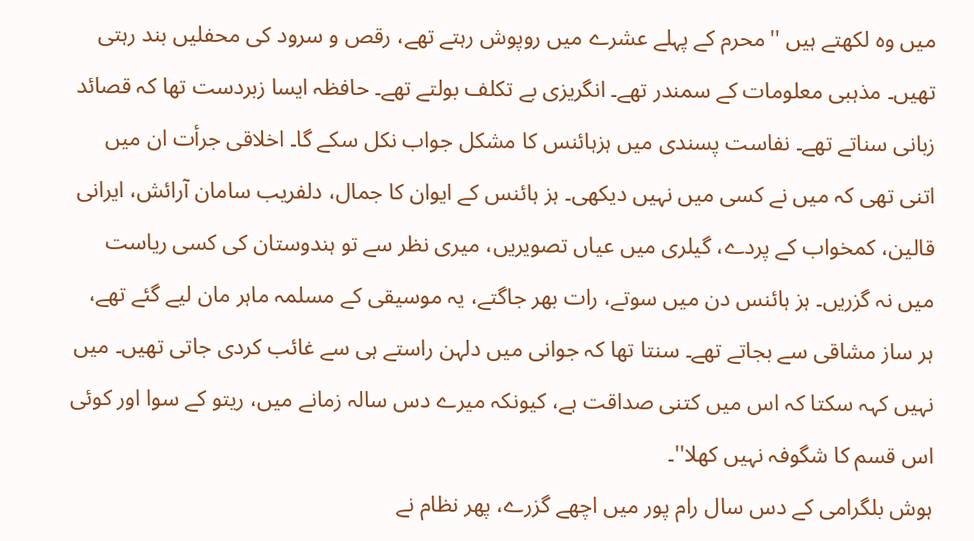میں وہ لکھتے ہیں ''محرم کے پہلے عشرے میں روپوش رہتے تھے، رقص و سرود کی محفلیں بند رہتی تھیں۔ مذہبی معلومات کے سمندر تھے۔ انگریزی بے تکلف بولتے تھے۔ حافظہ ایسا زبردست تھا کہ قصائد زبانی سناتے تھے۔ نفاست پسندی میں ہزہائنس کا مشکل جواب نکل سکے گا۔ اخلاقی جرأت ان میں اتنی تھی کہ میں نے کسی میں نہیں دیکھی۔ ہز ہائنس کے ایوان کا جمال، دلفریب سامان آرائش، ایرانی قالین، کمخواب کے پردے، گیلری میں عیاں تصویریں، میری نظر سے تو ہندوستان کی کسی ریاست میں نہ گزریں۔ ہز ہائنس دن میں سوتے، رات بھر جاگتے، یہ موسیقی کے مسلمہ ماہر مان لیے گئے تھے، ہر ساز مشاقی سے بجاتے تھے۔ سنتا تھا کہ جوانی میں دلہن راستے ہی سے غائب کردی جاتی تھیں۔ میں نہیں کہہ سکتا کہ اس میں کتنی صداقت ہے، کیونکہ میرے دس سالہ زمانے میں، ریتو کے سوا اور کوئی اس قسم کا شگوفہ نہیں کھلا''۔
ہوش بلگرامی کے دس سال رام پور میں اچھے گزرے، پھر نظام نے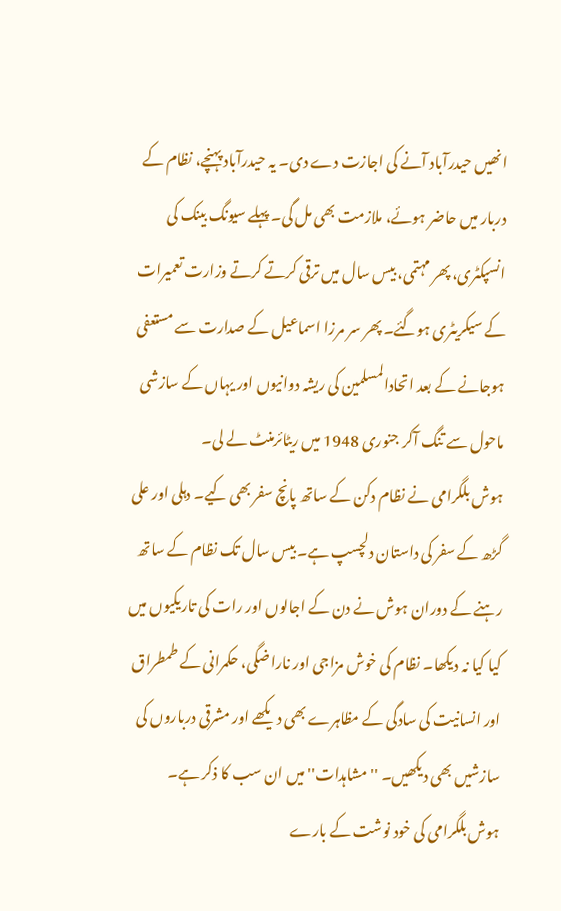انھیں حیدرآباد آنے کی اجازت دے دی۔ یہ حیدرآباد پہنچے، نظام کے دربار میں حاضر ہوئے، ملازمت بھی مل گی۔ پہلے سیونگ بینک کی انسپکٹری، پھر مہتمی، بیس سال میں ترقی کرتے کرتے وزارت تعمیرات کے سیکریٹری ہوگئے۔ پھر سر مرزا اسماعیل کے صدارت سے مستعفی ہوجانے کے بعد اتحادالمسلمین کی ریشہ دوانیوں اور یہاں کے سازشی ماحول سے تنگ آکر جنوری 1948 میں ریٹائرمنٹ لے لی۔
ہوش بلگرامی نے نظام دکن کے ساتھ پانچ سفر بھی کیے۔ دہلی اور علی گڑھ کے سفر کی داستان دلچسپ ہے۔ بیس سال تک نظام کے ساتھ رہنے کے دوران ہوش نے دن کے اجالوں اور رات کی تاریکیوں میں کیا کیا نہ دیکھا۔ نظام کی خوش مزاجی اور ناراضگی، حکمرانی کے طمطراق اور انسانیت کی سادگی کے مظاہرے بھی دیکھے اور مشرقی درباروں کی سازشیں بھی دیکھیں۔ ''مشاہدات'' میں ان سب کا ذکر ہے۔
ہوش بلگرامی کی خود نوشت کے بارے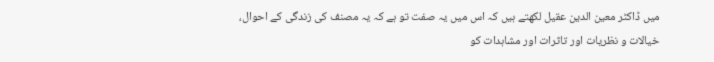میں ڈاکٹر معین الدین عقیل لکھتے ہیں کہ اس میں یہ صفت تو ہے کہ یہ مصنف کی زندگی کے احوال، خیالات و نظریات اور تاثرات اور مشاہدات کو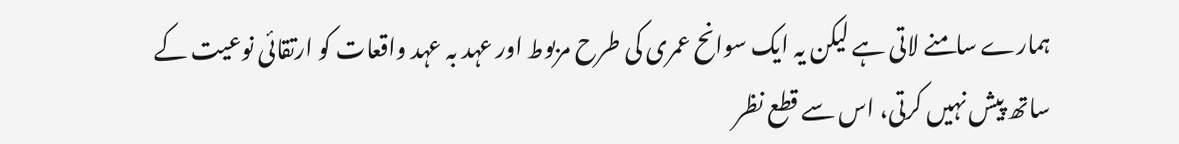ہمارے سامنے لاتی ہے لیکن یہ ایک سوانح عمری کی طرح مربوط اور عہد بہ عہد واقعات کو ارتقائی نوعیت کے ساتھ پیش نہیں کرتی، اس سے قطع نظر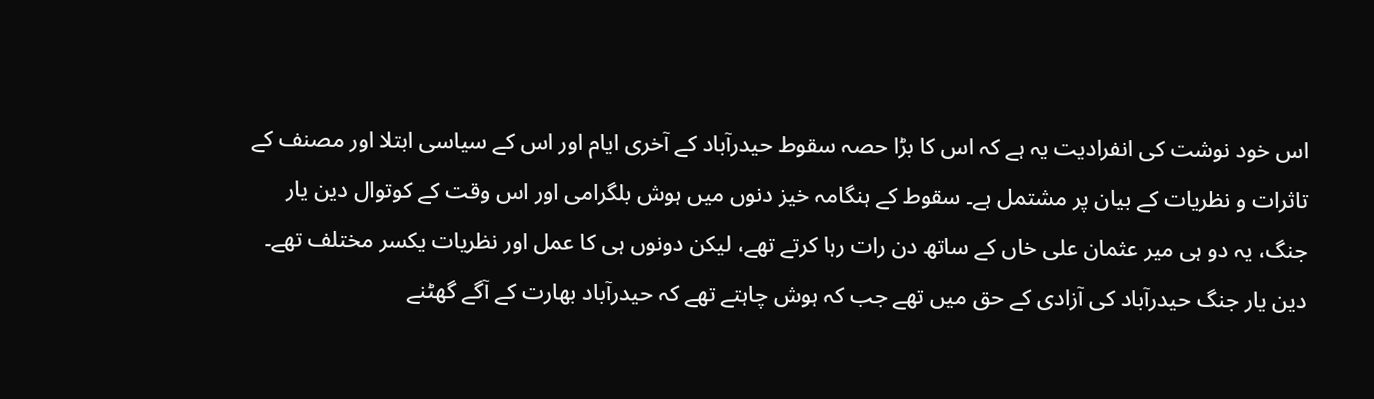اس خود نوشت کی انفرادیت یہ ہے کہ اس کا بڑا حصہ سقوط حیدرآباد کے آخری ایام اور اس کے سیاسی ابتلا اور مصنف کے تاثرات و نظریات کے بیان پر مشتمل ہے۔ سقوط کے ہنگامہ خیز دنوں میں ہوش بلگرامی اور اس وقت کے کوتوال دین یار جنگ، یہ دو ہی میر عثمان علی خاں کے ساتھ دن رات رہا کرتے تھے، لیکن دونوں ہی کا عمل اور نظریات یکسر مختلف تھے۔ دین یار جنگ حیدرآباد کی آزادی کے حق میں تھے جب کہ ہوش چاہتے تھے کہ حیدرآباد بھارت کے آگے گھٹنے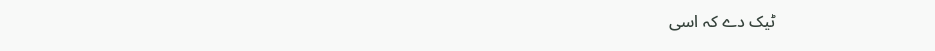ٹیک دے کہ اسی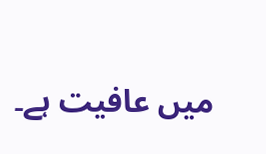میں عافیت ہے۔